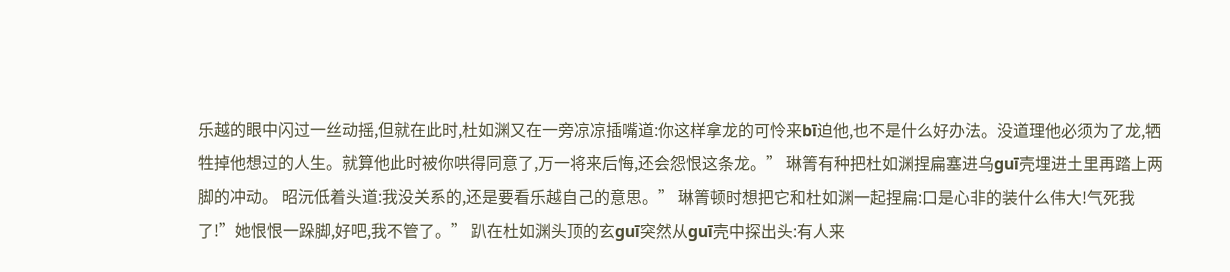乐越的眼中闪过一丝动摇,但就在此时,杜如渊又在一旁凉凉插嘴道:你这样拿龙的可怜来bī迫他,也不是什么好办法。没道理他必须为了龙,牺牲掉他想过的人生。就算他此时被你哄得同意了,万一将来后悔,还会怨恨这条龙。” 琳箐有种把杜如渊捏扁塞进乌guī壳埋进土里再踏上两脚的冲动。 昭沅低着头道:我没关系的,还是要看乐越自己的意思。” 琳箐顿时想把它和杜如渊一起捏扁:口是心非的装什么伟大!气死我了!”她恨恨一跺脚,好吧,我不管了。” 趴在杜如渊头顶的玄guī突然从guī壳中探出头:有人来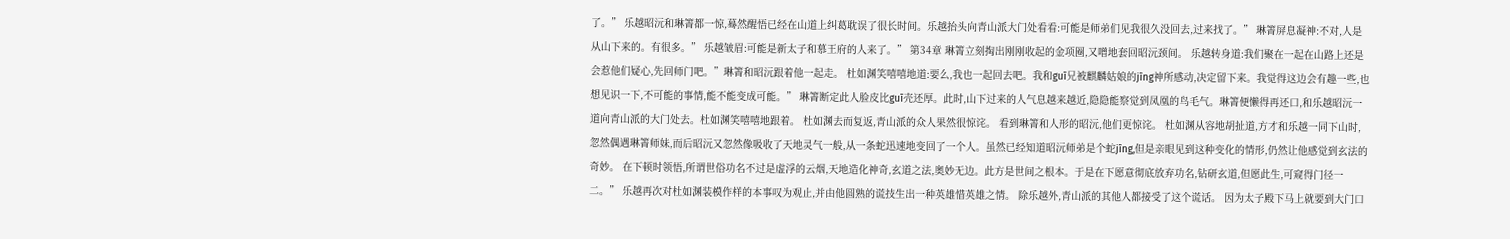了。” 乐越昭沅和琳箐都一惊,蓦然醒悟已经在山道上纠葛耽误了很长时间。乐越抬头向青山派大门处看看:可能是师弟们见我很久没回去,过来找了。” 琳箐屏息凝神:不对,人是从山下来的。有很多。” 乐越皱眉:可能是新太子和慕王府的人来了。” 第34章 琳箐立刻掏出刚刚收起的金项圈,又噌地套回昭沅颈间。 乐越转身道:我们聚在一起在山路上还是会惹他们疑心,先回师门吧。”琳箐和昭沅跟着他一起走。 杜如渊笑嘻嘻地道:要么,我也一起回去吧。我和guī兄被麒麟姑娘的jīng神所感动,决定留下来。我觉得这边会有趣一些,也想见识一下,不可能的事情,能不能变成可能。” 琳箐断定此人脸皮比guī壳还厚。此时,山下过来的人气息越来越近,隐隐能察觉到凤凰的鸟毛气。琳箐便懒得再还口,和乐越昭沅一道向青山派的大门处去。杜如渊笑嘻嘻地跟着。 杜如渊去而复返,青山派的众人果然很惊诧。 看到琳箐和人形的昭沅,他们更惊诧。 杜如渊从容地胡扯道,方才和乐越一同下山时,忽然偶遇琳箐师妹,而后昭沅又忽然像吸收了天地灵气一般,从一条蛇迅速地变回了一个人。虽然已经知道昭沅师弟是个蛇jīng,但是亲眼见到这种变化的情形,仍然让他感觉到玄法的奇妙。 在下顿时领悟,所谓世俗功名不过是虚浮的云烟,天地造化神奇,玄道之法,奥妙无边。此方是世间之根本。于是在下愿意彻底放弃功名,钻研玄道,但愿此生,可窥得门径一二。” 乐越再次对杜如渊装模作样的本事叹为观止,并由他圆熟的谎技生出一种英雄惜英雄之情。 除乐越外,青山派的其他人都接受了这个谎话。 因为太子殿下马上就要到大门口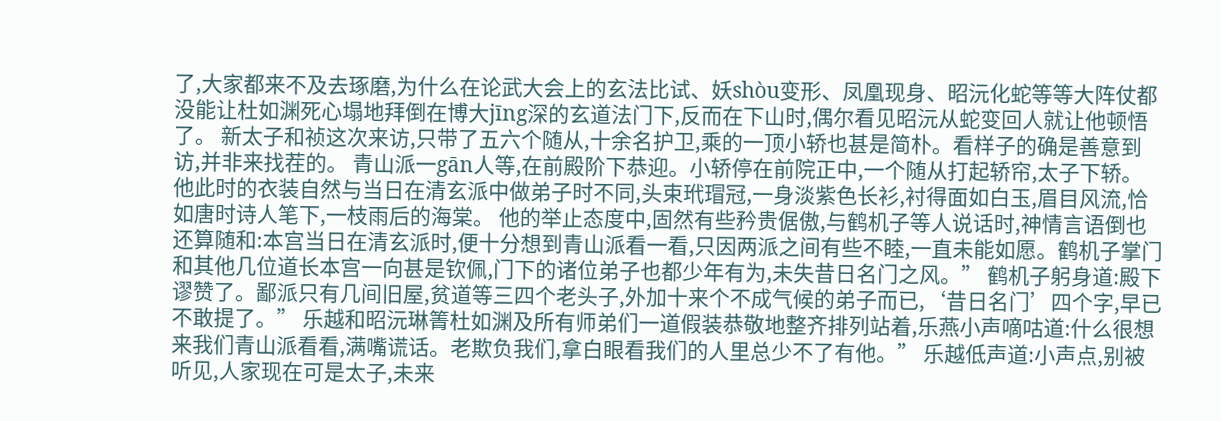了,大家都来不及去琢磨,为什么在论武大会上的玄法比试、妖shòu变形、凤凰现身、昭沅化蛇等等大阵仗都没能让杜如渊死心塌地拜倒在博大jīng深的玄道法门下,反而在下山时,偶尔看见昭沅从蛇变回人就让他顿悟了。 新太子和祯这次来访,只带了五六个随从,十余名护卫,乘的一顶小轿也甚是简朴。看样子的确是善意到访,并非来找茬的。 青山派一gān人等,在前殿阶下恭迎。小轿停在前院正中,一个随从打起轿帘,太子下轿。 他此时的衣装自然与当日在清玄派中做弟子时不同,头束玳瑁冠,一身淡紫色长衫,衬得面如白玉,眉目风流,恰如唐时诗人笔下,一枝雨后的海棠。 他的举止态度中,固然有些矜贵倨傲,与鹤机子等人说话时,神情言语倒也还算随和:本宫当日在清玄派时,便十分想到青山派看一看,只因两派之间有些不睦,一直未能如愿。鹤机子掌门和其他几位道长本宫一向甚是钦佩,门下的诸位弟子也都少年有为,未失昔日名门之风。” 鹤机子躬身道:殿下谬赞了。鄙派只有几间旧屋,贫道等三四个老头子,外加十来个不成气候的弟子而已,‘昔日名门’四个字,早已不敢提了。” 乐越和昭沅琳箐杜如渊及所有师弟们一道假装恭敬地整齐排列站着,乐燕小声嘀咕道:什么很想来我们青山派看看,满嘴谎话。老欺负我们,拿白眼看我们的人里总少不了有他。” 乐越低声道:小声点,别被听见,人家现在可是太子,未来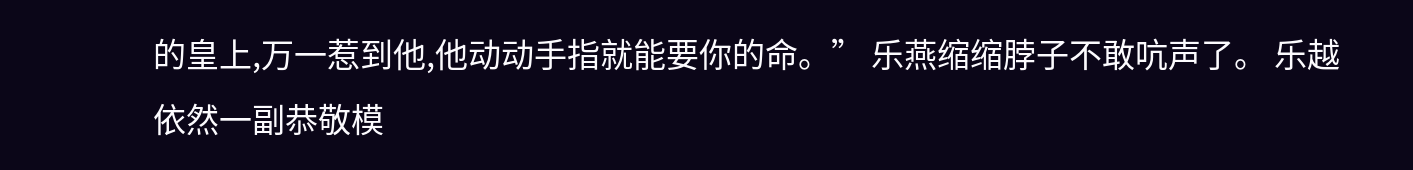的皇上,万一惹到他,他动动手指就能要你的命。” 乐燕缩缩脖子不敢吭声了。 乐越依然一副恭敬模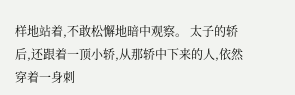样地站着,不敢松懈地暗中观察。 太子的轿后,还跟着一顶小轿,从那轿中下来的人,依然穿着一身刺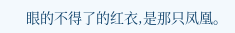眼的不得了的红衣,是那只凤凰。